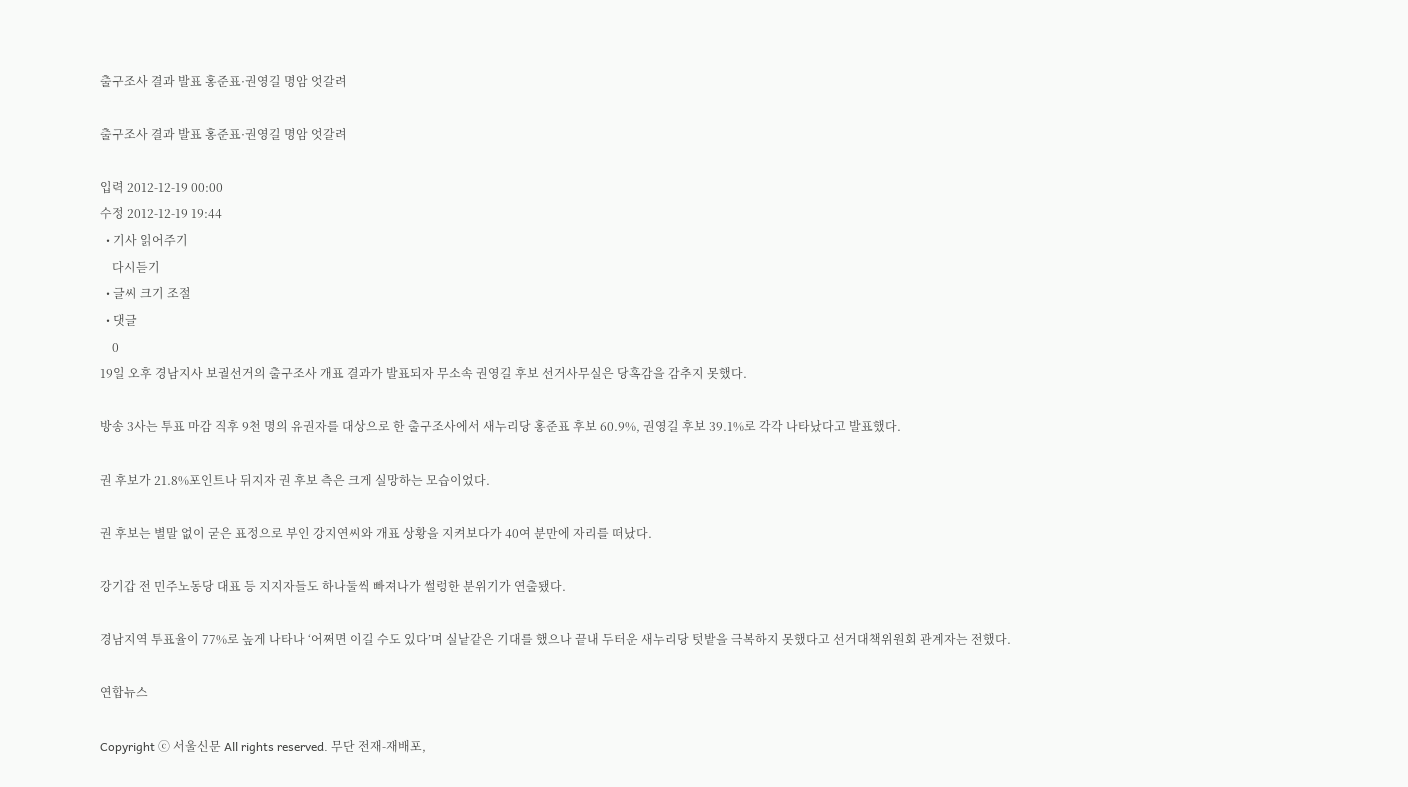출구조사 결과 발표 홍준표·권영길 명암 엇갈려

출구조사 결과 발표 홍준표·권영길 명암 엇갈려

입력 2012-12-19 00:00
수정 2012-12-19 19:44
  • 기사 읽어주기
    다시듣기
  • 글씨 크기 조절
  • 댓글
    0
19일 오후 경남지사 보궐선거의 출구조사 개표 결과가 발표되자 무소속 권영길 후보 선거사무실은 당혹감을 감추지 못했다.

방송 3사는 투표 마감 직후 9천 명의 유권자를 대상으로 한 출구조사에서 새누리당 홍준표 후보 60.9%, 권영길 후보 39.1%로 각각 나타났다고 발표했다.

권 후보가 21.8%포인트나 뒤지자 권 후보 측은 크게 실망하는 모습이었다.

권 후보는 별말 없이 굳은 표정으로 부인 강지연씨와 개표 상황을 지켜보다가 40여 분만에 자리를 떠났다.

강기갑 전 민주노동당 대표 등 지지자들도 하나둘씩 빠져나가 썰렁한 분위기가 연출됐다.

경남지역 투표율이 77%로 높게 나타나 ‘어쩌면 이길 수도 있다’며 실낱같은 기대를 했으나 끝내 두터운 새누리당 텃밭을 극복하지 못했다고 선거대책위원회 관계자는 전했다.

연합뉴스

Copyright ⓒ 서울신문 All rights reserved. 무단 전재-재배포,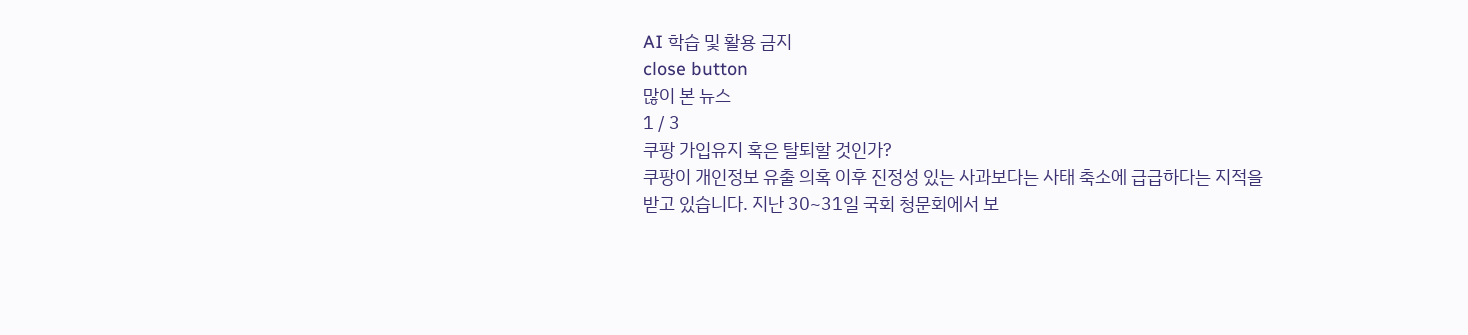AI 학습 및 활용 금지
close button
많이 본 뉴스
1 / 3
쿠팡 가입유지 혹은 탈퇴할 것인가?
쿠팡이 개인정보 유출 의혹 이후 진정성 있는 사과보다는 사태 축소에 급급하다는 지적을 받고 있습니다. 지난 30~31일 국회 청문회에서 보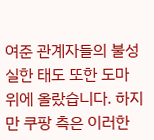여준 관계자들의 불성실한 태도 또한 도마 위에 올랐습니다. 하지만 쿠팡 측은 이러한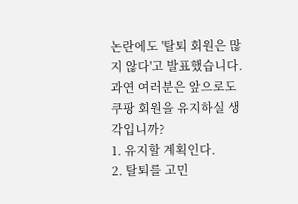논란에도 '탈퇴 회원은 많지 않다'고 발표했습니다. 과연 여러분은 앞으로도 쿠팡 회원을 유지하실 생각입니까?
1. 유지할 계획인다.
2. 탈퇴를 고민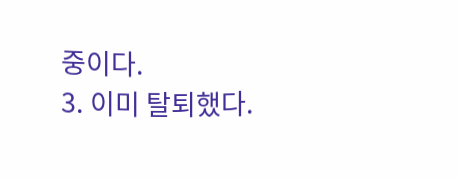중이다.
3. 이미 탈퇴했다.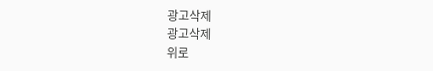광고삭제
광고삭제
위로